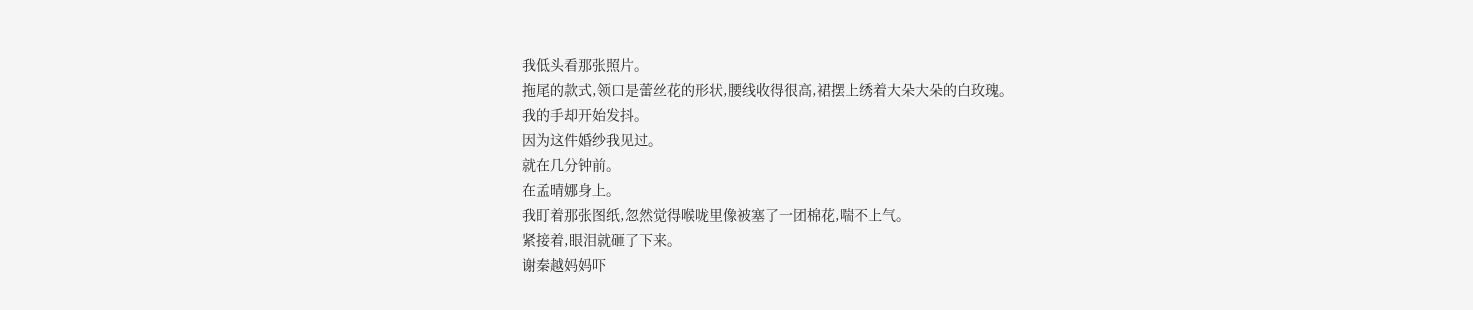我低头看那张照片。
拖尾的款式,领口是蕾丝花的形状,腰线收得很高,裙摆上绣着大朵大朵的白玫瑰。
我的手却开始发抖。
因为这件婚纱我见过。
就在几分钟前。
在孟晴娜身上。
我盯着那张图纸,忽然觉得喉咙里像被塞了一团棉花,喘不上气。
紧接着,眼泪就砸了下来。
谢秦越妈妈吓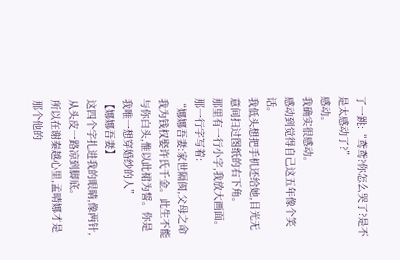了一跳:“鸢鸢?你怎么哭了?是不是太感动了?”
感动。
我确实很感动。
感动到觉得自己这五年像个笑话。
我低头想把手机还给她,目光无意间扫过图纸的右下角。
那里有一行小字,我放大画面。
那一行字写着:
“娜娜吾妻:家世隔阂,父母之命我为钱权娶许氏千金。此生不能与你白头,惟以此裙为誓。你是我唯一想穿婚纱的人”
【娜娜吾妻】
这四个字扎进我的眼睛,像两针,从头皮一路凉到脚底。
所以在谢秦越心里,孟晴娜才是那个他的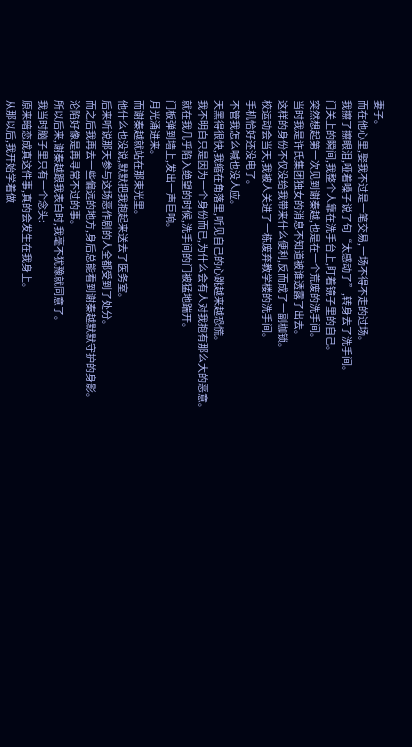妻子。
而在他心里,娶我不过是一笔交易,一场不得不走的过场。
我擦了擦眼泪,哑着嗓子说了句“太感动了”,转身去了洗手间。
门关上的瞬间,我整个人靠在洗手台上,盯着镜子里的自己。
突然想起第一次见到谢秦越,也是在一个荒废的洗手间。
当时我是许氏集团独女的消息不知道被谁透露了出去。
这样的身份不仅没给我带来什么便利,反而成了一副枷锁。
校运动会当天,我被人关进了一栋废弃教学楼的洗手间。
手机恰好还没电了。
不管我怎么喊也没人应。
天黑得很快,我缩在角落里,听见自己的心跳越来越恐慌。
我不明白只是因为一个身份而已,为什么会有人对我抱有那么大的恶意。
就在我几乎陷入绝望的时候,洗手间的门被猛地踹开。
门板弹到墙上,发出一声巨响。
月光涌进来。
而谢秦越就站在那束光里。
他什么也没说,默默把我抱起来送去了医务室。
后来听说那天参与这场恶作剧的人全都受到了处分。
而之后我再去一些偏远的地方,身后总能看到谢秦越默默守护的身影。
沦陷好像是再寻常不过的事。
所以后来,谢秦越跟我表白时,我毫不犹豫就同意了。
我当时脑子里只有一个念头:
原来暗恋成真这件事,真的会发生在我身上。
从那以后,我开始学着做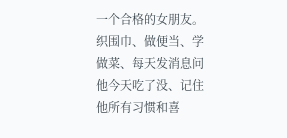一个合格的女朋友。
织围巾、做便当、学做菜、每天发消息问他今天吃了没、记住他所有习惯和喜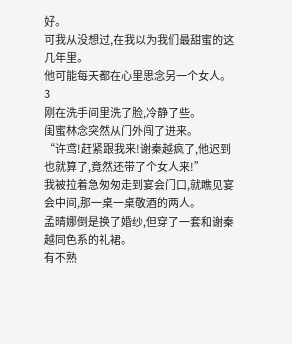好。
可我从没想过,在我以为我们最甜蜜的这几年里。
他可能每天都在心里思念另一个女人。
3
刚在洗手间里洗了脸,冷静了些。
闺蜜林念突然从门外闯了进来。
“许鸢!赶紧跟我来!谢秦越疯了,他迟到也就算了,竟然还带了个女人来!”
我被拉着急匆匆走到宴会门口,就瞧见宴会中间,那一桌一桌敬酒的两人。
孟晴娜倒是换了婚纱,但穿了一套和谢秦越同色系的礼裙。
有不熟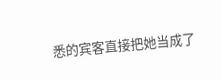悉的宾客直接把她当成了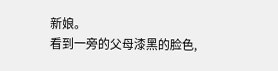新娘。
看到一旁的父母漆黑的脸色,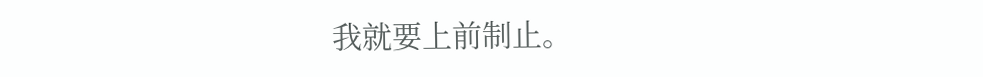我就要上前制止。